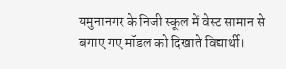यमुनानगर के निजी स्कूल में वेस्ट सामान से बगाए गए मॉडल को दिखाते विद्यार्थी।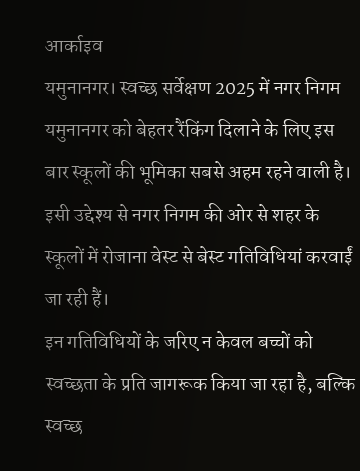आर्काइव
यमुनानगर। स्वच्छ सर्वेक्षण 2025 में नगर निगम यमुनानगर को बेहतर रैंकिंग दिलाने के लिए इस बार स्कूलों की भूमिका सबसे अहम रहने वाली है। इसी उद्देश्य से नगर निगम की ओर से शहर के स्कूलों में रोजाना वेस्ट से बेस्ट गतिविधियां करवाईं जा रही हैं।
इन गतिविधियों के जरिए न केवल बच्चों को स्वच्छता के प्रति जागरूक किया जा रहा है, बल्कि स्वच्छ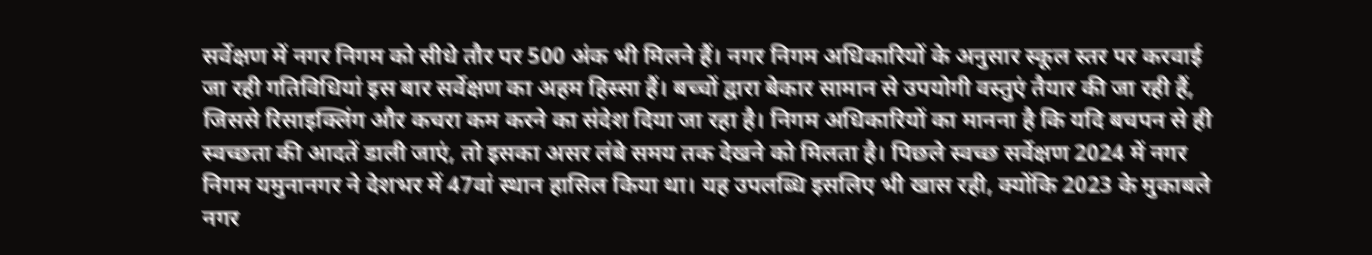सर्वेक्षण में नगर निगम को सीधे तौर पर 500 अंक भी मिलने हैं। नगर निगम अधिकारियों के अनुसार स्कूल स्तर पर करवाई जा रही गतिविधियां इस बार सर्वेक्षण का अहम हिस्सा हैं। बच्चों द्वारा बेकार सामान से उपयोगी वस्तुएं तैयार की जा रही हैं, जिससे रिसाइक्लिंग और कचरा कम करने का संदेश दिया जा रहा है। निगम अधिकारियों का मानना है कि यदि बचपन से ही स्वच्छता की आदतें डाली जाएं, तो इसका असर लंबे समय तक देखने को मिलता है। पिछले स्वच्छ सर्वेक्षण 2024 में नगर निगम यमुनानगर ने देशभर में 47वां स्थान हासिल किया था। यह उपलब्धि इसलिए भी खास रही, क्योंकि 2023 के मुकाबले नगर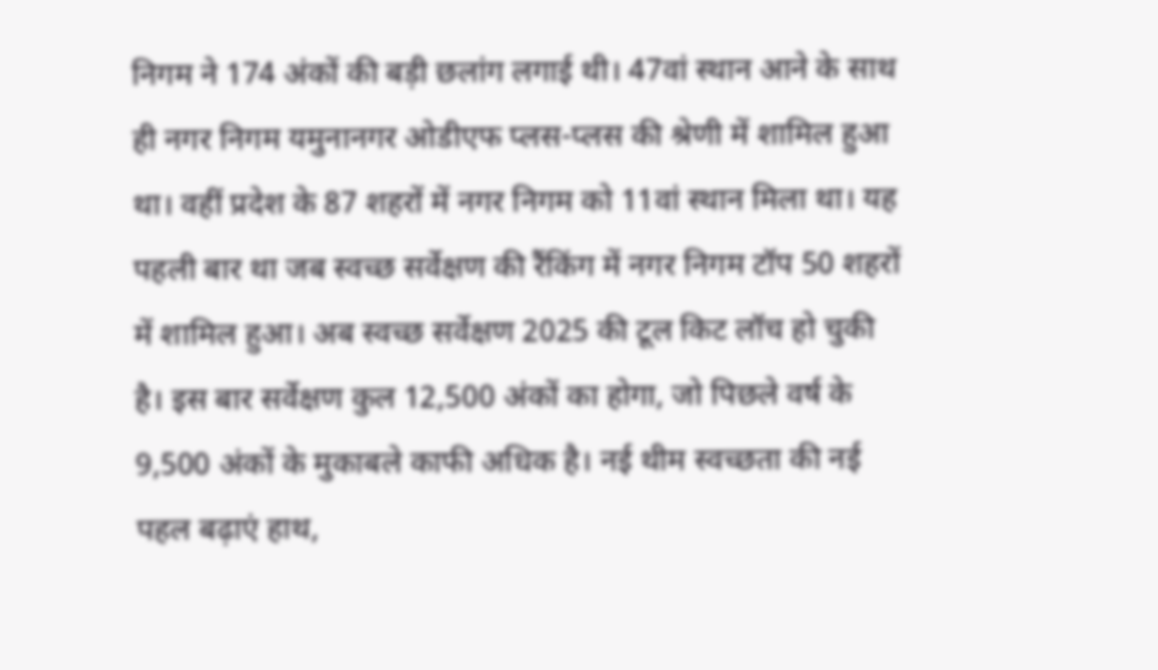निगम ने 174 अंकों की बड़ी छलांग लगाई थी। 47वां स्थान आने के साथ ही नगर निगम यमुनानगर ओडीएफ प्लस-प्लस की श्रेणी में शामिल हुआ था। वहीं प्रदेश के 87 शहरों में नगर निगम को 11वां स्थान मिला था। यह पहली बार था जब स्वच्छ सर्वेक्षण की रैंकिंग में नगर निगम टॉप 50 शहरों में शामिल हुआ। अब स्वच्छ सर्वेक्षण 2025 की टूल किट लॉच हो चुकी है। इस बार सर्वेक्षण कुल 12,500 अंकों का होगा, जो पिछले वर्ष के 9,500 अंकों के मुकाबले काफी अधिक है। नई थीम स्वच्छता की नई पहल बढ़ाएं हाथ,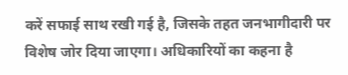करें सफाई साथ रखी गई है, जिसके तहत जनभागीदारी पर विशेष जोर दिया जाएगा। अधिकारियों का कहना है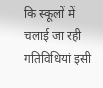कि स्कूलों में चलाई जा रही गतिविधियां इसी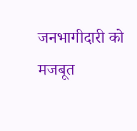जनभागीदारी को मजबूत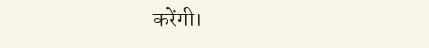करेंगी।